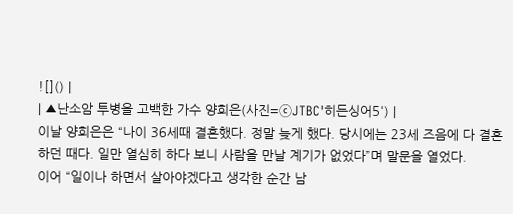![]() |
| ▲난소암 투병을 고백한 가수 양희은(사진=ⓒJTBC'히든싱어5') |
이날 양희은은 “나이 36세때 결혼했다. 정말 늦게 했다. 당시에는 23세 즈음에 다 결혼하던 때다. 일만 열심히 하다 보니 사람을 만날 계기가 없었다”며 말문을 열었다.
이어 “일이나 하면서 살아야겠다고 생각한 순간 남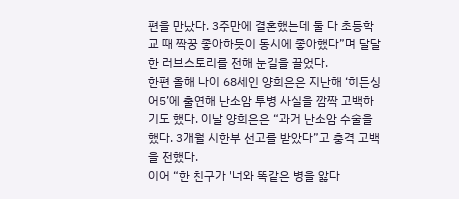편을 만났다. 3주만에 결혼했는데 둘 다 초등학교 때 짝꿍 좋아하듯이 동시에 좋아했다”며 달달한 러브스토리를 전해 눈길을 끌었다.
한편 올해 나이 68세인 양희은은 지난해 ‘히든싱어5’에 출연해 난소암 투병 사실을 깜짝 고백하기도 했다. 이날 양희은은 “과거 난소암 수술을 했다. 3개월 시한부 선고를 받았다”고 충격 고백을 전했다.
이어 “한 친구가 '너와 똑같은 병을 앓다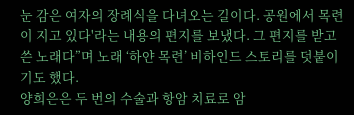눈 감은 여자의 장례식을 다녀오는 길이다. 공원에서 목련이 지고 있다'라는 내용의 편지를 보냈다. 그 편지를 받고 쓴 노래다”며 노래 ‘하얀 목련’ 비하인드 스토리를 덧붙이기도 했다.
양희은은 두 번의 수술과 항암 치료로 암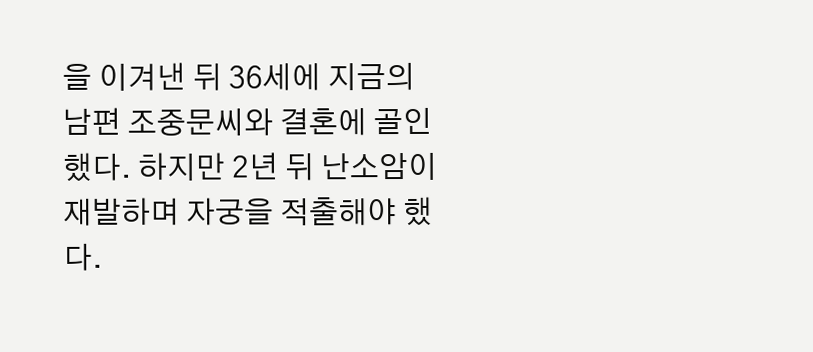을 이겨낸 뒤 36세에 지금의 남편 조중문씨와 결혼에 골인했다. 하지만 2년 뒤 난소암이 재발하며 자궁을 적출해야 했다.